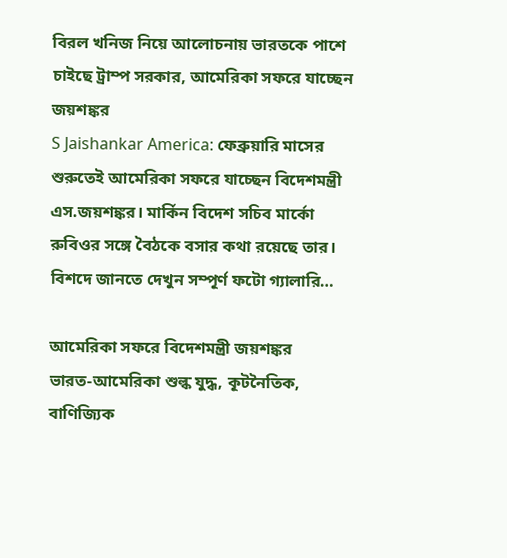বিরল খনিজ নিয়ে আলোচনায় ভারতকে পাশে চাইছে ট্রাম্প সরকার, আমেরিকা সফরে যাচ্ছেন জয়শঙ্কর
S Jaishankar America: ফেব্রুয়ারি মাসের শুরুতেই আমেরিকা সফরে যাচ্ছেন বিদেশমন্ত্রী এস.জয়শঙ্কর। মার্কিন বিদেশ সচিব মার্কো রুবিওর সঙ্গে বৈঠকে বসার কথা রয়েছে তার। বিশদে জানতে দেখুন সম্পূর্ণ ফটো গ্যালারি…

আমেরিকা সফরে বিদেশমন্ত্রী জয়শঙ্কর
ভারত-আমেরিকা শুল্ক যুদ্ধ, কূটনৈতিক, বাণিজ্যিক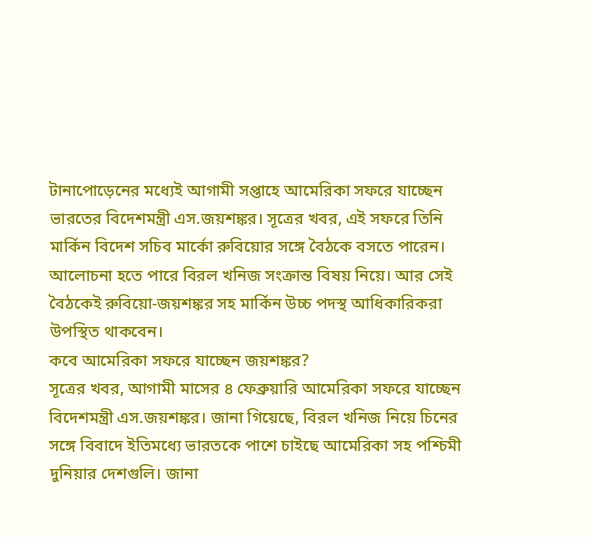টানাপোড়েনের মধ্যেই আগামী সপ্তাহে আমেরিকা সফরে যাচ্ছেন ভারতের বিদেশমন্ত্রী এস.জয়শঙ্কর। সূত্রের খবর, এই সফরে তিনি মার্কিন বিদেশ সচিব মার্কো রুবিয়োর সঙ্গে বৈঠকে বসতে পারেন। আলোচনা হতে পারে বিরল খনিজ সংক্রান্ত বিষয় নিয়ে। আর সেই বৈঠকেই রুবিয়ো-জয়শঙ্কর সহ মার্কিন উচ্চ পদস্থ আধিকারিকরা উপস্থিত থাকবেন।
কবে আমেরিকা সফরে যাচ্ছেন জয়শঙ্কর?
সূত্রের খবর, আগামী মাসের ৪ ফেব্রুয়ারি আমেরিকা সফরে যাচ্ছেন বিদেশমন্ত্রী এস.জয়শঙ্কর। জানা গিয়েছে, বিরল খনিজ নিয়ে চিনের সঙ্গে বিবাদে ইতিমধ্যে ভারতকে পাশে চাইছে আমেরিকা সহ পশ্চিমী দুনিয়ার দেশগুলি। জানা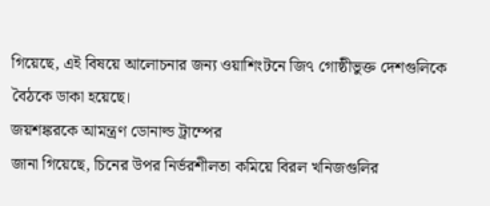গিয়েছে, এই বিষয়ে আলোচনার জন্য ওয়াশিংটনে জি৭ গোষ্ঠীভুক্ত দেশগুলিকে বৈঠকে ডাকা হয়েছে।
জয়শঙ্করকে আমন্ত্রণ ডোনাল্ড ট্রাম্পের
জানা গিয়েছে, চিনের উপর নির্ভরশীলতা কমিয়ে বিরল খনিজগুলির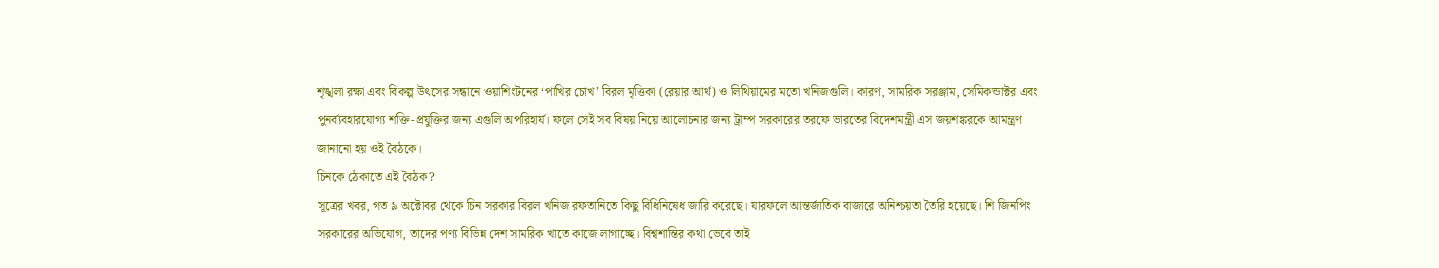শৃঙ্খলা রক্ষা এবং বিকল্প উৎসের সন্ধানে ওয়াশিংটনের ‘পাখির চোখ’ বিরল মৃত্তিকা (রেয়ার আর্থ) ও লিথিয়ামের মতো খনিজগুলি। কারণ, সামরিক সরঞ্জাম, সেমিকন্ডাক্টর এবং পুনর্ব্যবহারযোগ্য শক্তি-প্রযুক্তির জন্য এগুলি অপরিহার্য। ফলে সেই সব বিষয় নিয়ে আলোচনার জন্য ট্রাম্প সরকারের তরফে ভারতের বিদেশমন্ত্রী এস জয়শঙ্করকে আমন্ত্রণ জানানো হয় ওই বৈঠকে।
চিনকে ঠেকাতে এই বৈঠক?
সূত্রের খবর, গত ৯ অক্টোবর থেকে চিন সরকার বিরল খনিজ রফতানিতে কিছু বিধিনিষেধ জারি করেছে। যারফলে আন্তর্জাতিক বাজারে অনিশ্চয়তা তৈরি হয়েছে। শি জিনপিং সরকারের অভিযোগ, তাদের পণ্য বিভিন্ন দেশ সামরিক খাতে কাজে লাগাচ্ছে। বিশ্বশান্তির কথা ভেবে তাই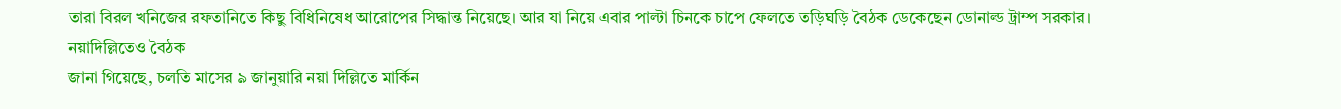তারা বিরল খনিজের রফতানিতে কিছু বিধিনিষেধ আরোপের সিদ্ধান্ত নিয়েছে। আর যা নিয়ে এবার পাল্টা চিনকে চাপে ফেলতে তড়িঘড়ি বৈঠক ডেকেছেন ডোনাল্ড ট্রাম্প সরকার।
নয়াদিল্লিতেও বৈঠক
জানা গিয়েছে, চলতি মাসের ৯ জানুয়ারি নয়া দিল্লিতে মার্কিন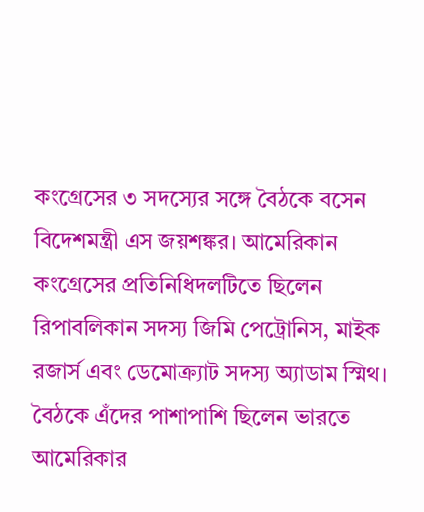কংগ্রেসের ৩ সদস্যের সঙ্গে বৈঠকে বসেন বিদেশমন্ত্রী এস জয়শঙ্কর। আমেরিকান কংগ্রেসের প্রতিনিধিদলটিতে ছিলেন রিপাবলিকান সদস্য জিমি পেট্রোনিস, মাইক রজার্স এবং ডেমোক্র্যাট সদস্য অ্যাডাম স্মিথ। বৈঠকে এঁদের পাশাপাশি ছিলেন ভারতে আমেরিকার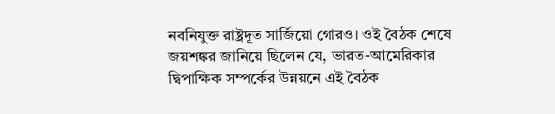নবনিযুক্ত রাষ্ট্রদূত সার্জিয়ো গোরও। ওই বৈঠক শেষে জয়শঙ্কর জানিয়ে ছিলেন যে, ভারত-আমেরিকার দ্বিপাক্ষিক সম্পর্কের উন্নয়নে এই বৈঠক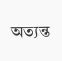অত্যন্ত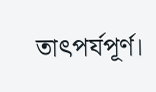তাৎপর্যপূর্ণ।